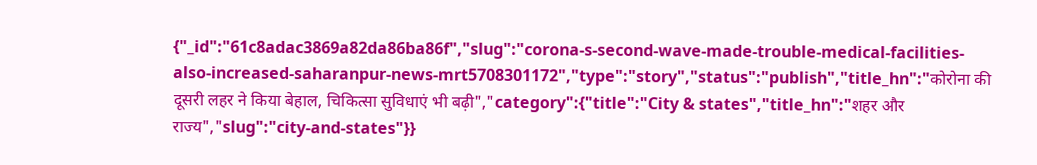{"_id":"61c8adac3869a82da86ba86f","slug":"corona-s-second-wave-made-trouble-medical-facilities-also-increased-saharanpur-news-mrt5708301172","type":"story","status":"publish","title_hn":"कोरोना की दूसरी लहर ने किया बेहाल, चिकित्सा सुविधाएं भी बढ़ी","category":{"title":"City & states","title_hn":"शहर और राज्य","slug":"city-and-states"}}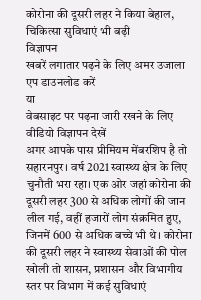कोरोना की दूसरी लहर ने किया बेहाल, चिकित्सा सुविधाएं भी बढ़ी
विज्ञापन
खबरें लगातार पढ़ने के लिए अमर उजाला एप डाउनलोड करें
या
वेबसाइट पर पढ़ना जारी रखने के लिए वीडियो विज्ञापन देखें
अगर आपके पास प्रीमियम मेंबरशिप है तो
सहारनपुर। वर्ष 2021 स्वास्थ्य क्षेत्र के लिए चुनौती भरा रहा। एक ओर जहां कोरोना की दूसरी लहर 300 से अधिक लोगों की जान लील गई, वहीं हजारों लोग संक्रमित हुए, जिनमें 600 से अधिक बच्चे भी थे। कोरोना की दूसरी लहर ने स्वास्थ्य सेवाओं की पोल खोली तो शासन, प्रशासन और विभागीय स्तर पर विभाग में कई सुविधाएं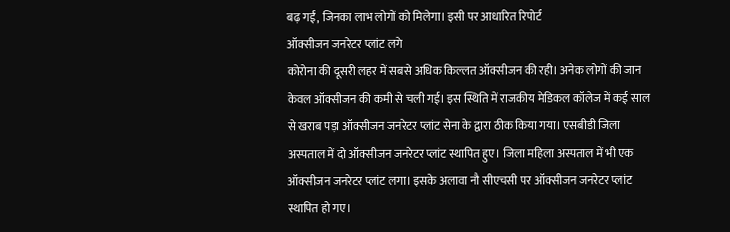बढ़ गईं, जिनका लाभ लोगों को मिलेगा। इसी पर आधारित रिपोर्ट
ऑक्सीजन जनरेटर प्लांट लगे
कोरोना की दूसरी लहर में सबसे अधिक किल्लत ऑक्सीजन की रही। अनेक लोगों की जान केवल ऑक्सीजन की कमी से चली गई। इस स्थिति में राजकीय मेडिकल कॉलेज में कई साल से खराब पड़ा ऑक्सीजन जनरेटर प्लांट सेना के द्वारा ठीक किया गया। एसबीडी जिला अस्पताल में दो ऑक्सीजन जनरेटर प्लांट स्थापित हुए। जिला महिला अस्पताल में भी एक ऑक्सीजन जनरेटर प्लांट लगा। इसके अलावा नौ सीएचसी पर ऑक्सीजन जनरेटर प्लांट स्थापित हो गए।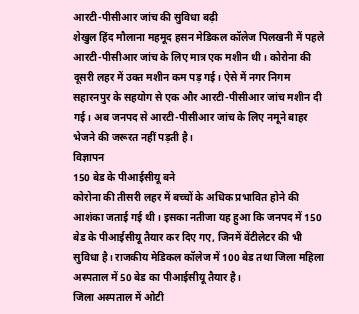आरटी-पीसीआर जांच की सुविधा बढ़ी
शेखुल हिंद मौलाना महमूद हसन मेडिकल कॉलेज पिलखनी में पहले आरटी-पीसीआर जांच के लिए मात्र एक मशीन थी। कोरोना की दूसरी लहर में उक्त मशीन कम पड़ गई। ऐसे में नगर निगम सहारनपुर के सहयोग से एक और आरटी-पीसीआर जांच मशीन दी गई। अब जनपद से आरटी-पीसीआर जांच के लिए नमूने बाहर भेजने की जरूरत नहीं पड़ती है।
विज्ञापन
150 बेड के पीआईसीयू बने
कोरोना की तीसरी लहर में बच्चों के अधिक प्रभावित होने की आशंका जताई गई थी। इसका नतीजा यह हुआ कि जनपद में 150 बेड के पीआईसीयू तैयार कर दिए गए, जिनमें वेंटीलेटर की भी सुविधा है। राजकीय मेडिकल कॉलेज में 100 बेड तथा जिला महिला अस्पताल में 50 बेड का पीआईसीयू तैयार है।
जिला अस्पताल में ओटी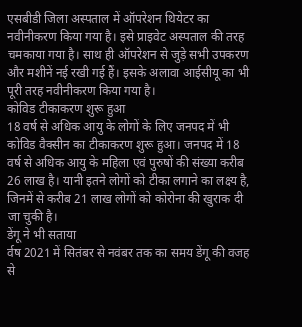एसबीडी जिला अस्पताल में ऑपरेशन थियेटर का नवीनीकरण किया गया है। इसे प्राइवेट अस्पताल की तरह चमकाया गया है। साथ ही ऑपरेशन से जुड़े सभी उपकरण और मशीनें नई रखी गई हैं। इसके अलावा आईसीयू का भी पूरी तरह नवीनीकरण किया गया है।
कोविड टीकाकरण शुरू हुआ
18 वर्ष से अधिक आयु के लोगों के लिए जनपद में भी कोविड वैक्सीन का टीकाकरण शुरू हुआ। जनपद में 18 वर्ष से अधिक आयु के महिला एवं पुरुषों की संख्या करीब 26 लाख है। यानी इतने लोगों को टीका लगाने का लक्ष्य है, जिनमें से करीब 21 लाख लोगों को कोरोना की खुराक दी जा चुकी है।
डेंगू ने भी सताया
र्वष 2021 में सितंबर से नवंबर तक का समय डेंगू की वजह से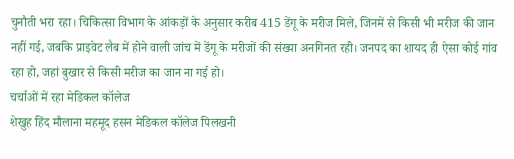चुनौती भरा रहा। चिकित्सा विभाग के आंकड़ों के अनुसार करीब 415 डेंगू के मरीज मिले, जिनमें से किसी भी मरीज की जान नहीं गई, जबकि प्राइवेट लैब में होने वाली जांच में डेंगू के मरीजों की संख्या अनगिनत रही। जनपद का शायद ही ऐसा कोई गांव रहा हो, जहां बुखार से किसी मरीज का जान ना गई हो।
चर्चाओं में रहा मेडिकल कॉलेज
शेखुह हिंद मौलाना महमूद हसन मेडिकल कॉलेज पिलखनी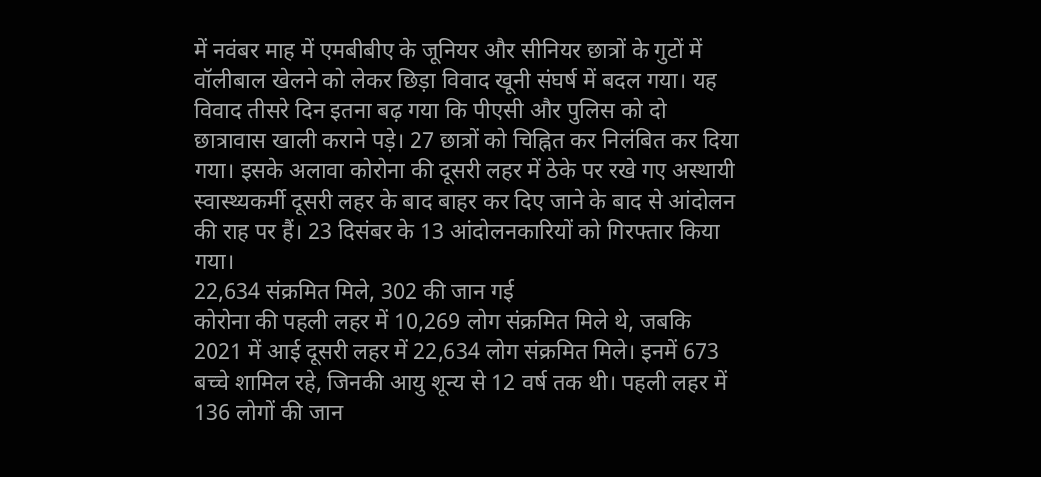में नवंबर माह में एमबीबीए के जूनियर और सीनियर छात्रों के गुटों में वॉलीबाल खेलने को लेकर छिड़ा विवाद खूनी संघर्ष में बदल गया। यह विवाद तीसरे दिन इतना बढ़ गया कि पीएसी और पुलिस को दो छात्रावास खाली कराने पड़े। 27 छात्रों को चिह्नित कर निलंबित कर दिया गया। इसके अलावा कोरोना की दूसरी लहर में ठेके पर रखे गए अस्थायी स्वास्थ्यकर्मी दूसरी लहर के बाद बाहर कर दिए जाने के बाद से आंदोलन की राह पर हैं। 23 दिसंबर के 13 आंदोलनकारियों को गिरफ्तार किया गया।
22,634 संक्रमित मिले, 302 की जान गई
कोरोना की पहली लहर में 10,269 लोग संक्रमित मिले थे, जबकि 2021 में आई दूसरी लहर में 22,634 लोग संक्रमित मिले। इनमें 673 बच्चे शामिल रहे, जिनकी आयु शून्य से 12 वर्ष तक थी। पहली लहर में 136 लोगों की जान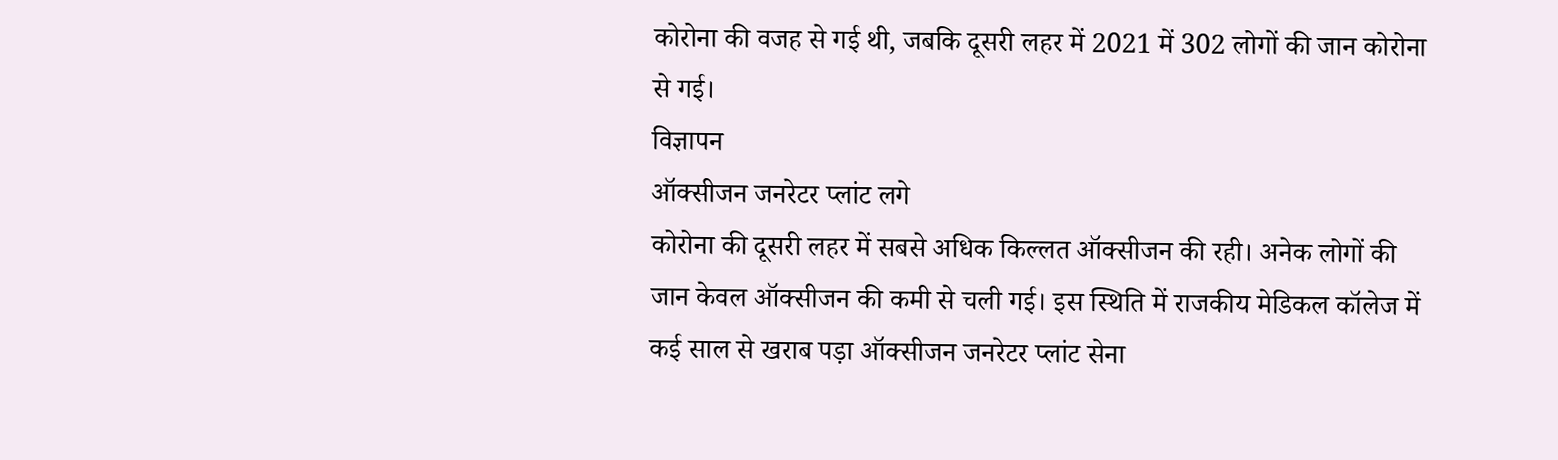कोरोना की वजह से गई थी, जबकि दूसरी लहर में 2021 में 302 लोगों की जान कोरोना से गई।
विज्ञापन
ऑक्सीजन जनरेटर प्लांट लगे
कोरोना की दूसरी लहर में सबसे अधिक किल्लत ऑक्सीजन की रही। अनेक लोगों की जान केवल ऑक्सीजन की कमी से चली गई। इस स्थिति में राजकीय मेडिकल कॉलेज में कई साल से खराब पड़ा ऑक्सीजन जनरेटर प्लांट सेना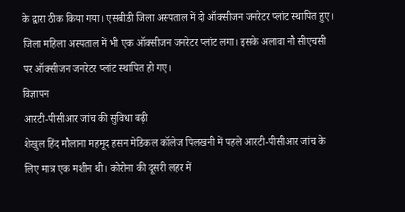के द्वारा ठीक किया गया। एसबीडी जिला अस्पताल में दो ऑक्सीजन जनरेटर प्लांट स्थापित हुए। जिला महिला अस्पताल में भी एक ऑक्सीजन जनरेटर प्लांट लगा। इसके अलावा नौ सीएचसी पर ऑक्सीजन जनरेटर प्लांट स्थापित हो गए।
विज्ञापन
आरटी-पीसीआर जांच की सुविधा बढ़ी
शेखुल हिंद मौलाना महमूद हसन मेडिकल कॉलेज पिलखनी में पहले आरटी-पीसीआर जांच के लिए मात्र एक मशीन थी। कोरोना की दूसरी लहर में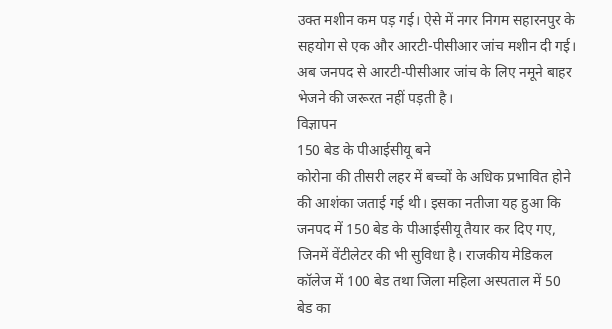उक्त मशीन कम पड़ गई। ऐसे में नगर निगम सहारनपुर के सहयोग से एक और आरटी-पीसीआर जांच मशीन दी गई। अब जनपद से आरटी-पीसीआर जांच के लिए नमूने बाहर भेजने की जरूरत नहीं पड़ती है।
विज्ञापन
150 बेड के पीआईसीयू बने
कोरोना की तीसरी लहर में बच्चों के अधिक प्रभावित होने की आशंका जताई गई थी। इसका नतीजा यह हुआ कि जनपद में 150 बेड के पीआईसीयू तैयार कर दिए गए, जिनमें वेंटीलेटर की भी सुविधा है। राजकीय मेडिकल कॉलेज में 100 बेड तथा जिला महिला अस्पताल में 50 बेड का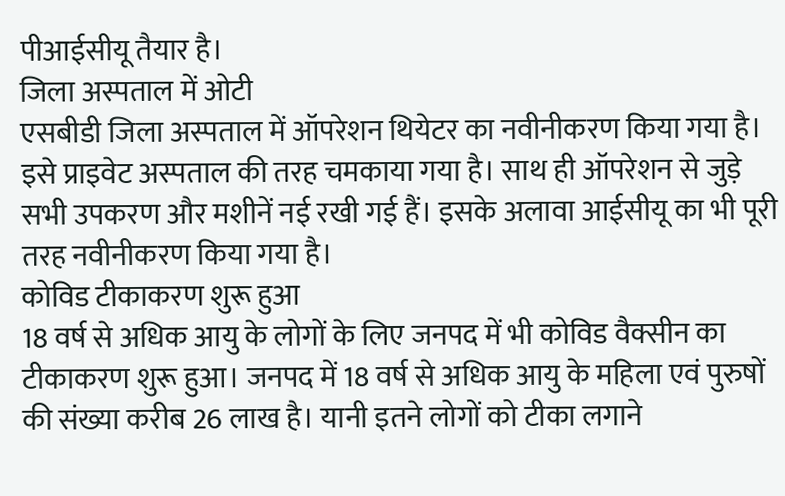पीआईसीयू तैयार है।
जिला अस्पताल में ओटी
एसबीडी जिला अस्पताल में ऑपरेशन थियेटर का नवीनीकरण किया गया है। इसे प्राइवेट अस्पताल की तरह चमकाया गया है। साथ ही ऑपरेशन से जुड़े सभी उपकरण और मशीनें नई रखी गई हैं। इसके अलावा आईसीयू का भी पूरी तरह नवीनीकरण किया गया है।
कोविड टीकाकरण शुरू हुआ
18 वर्ष से अधिक आयु के लोगों के लिए जनपद में भी कोविड वैक्सीन का टीकाकरण शुरू हुआ। जनपद में 18 वर्ष से अधिक आयु के महिला एवं पुरुषों की संख्या करीब 26 लाख है। यानी इतने लोगों को टीका लगाने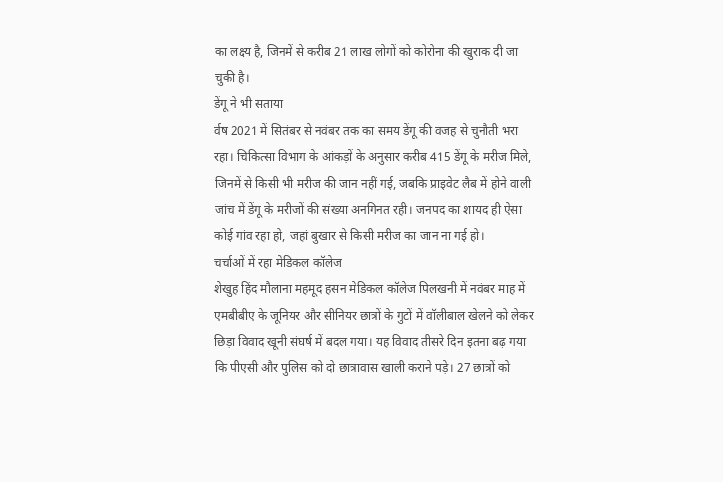का लक्ष्य है, जिनमें से करीब 21 लाख लोगों को कोरोना की खुराक दी जा चुकी है।
डेंगू ने भी सताया
र्वष 2021 में सितंबर से नवंबर तक का समय डेंगू की वजह से चुनौती भरा रहा। चिकित्सा विभाग के आंकड़ों के अनुसार करीब 415 डेंगू के मरीज मिले, जिनमें से किसी भी मरीज की जान नहीं गई, जबकि प्राइवेट लैब में होने वाली जांच में डेंगू के मरीजों की संख्या अनगिनत रही। जनपद का शायद ही ऐसा कोई गांव रहा हो, जहां बुखार से किसी मरीज का जान ना गई हो।
चर्चाओं में रहा मेडिकल कॉलेज
शेखुह हिंद मौलाना महमूद हसन मेडिकल कॉलेज पिलखनी में नवंबर माह में एमबीबीए के जूनियर और सीनियर छात्रों के गुटों में वॉलीबाल खेलने को लेकर छिड़ा विवाद खूनी संघर्ष में बदल गया। यह विवाद तीसरे दिन इतना बढ़ गया कि पीएसी और पुलिस को दो छात्रावास खाली कराने पड़े। 27 छात्रों को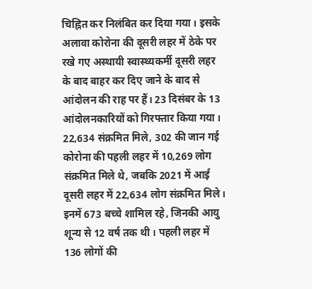चिह्नित कर निलंबित कर दिया गया। इसके अलावा कोरोना की दूसरी लहर में ठेके पर रखे गए अस्थायी स्वास्थ्यकर्मी दूसरी लहर के बाद बाहर कर दिए जाने के बाद से आंदोलन की राह पर हैं। 23 दिसंबर के 13 आंदोलनकारियों को गिरफ्तार किया गया।
22,634 संक्रमित मिले, 302 की जान गई
कोरोना की पहली लहर में 10,269 लोग संक्रमित मिले थे, जबकि 2021 में आई दूसरी लहर में 22,634 लोग संक्रमित मिले। इनमें 673 बच्चे शामिल रहे, जिनकी आयु शून्य से 12 वर्ष तक थी। पहली लहर में 136 लोगों की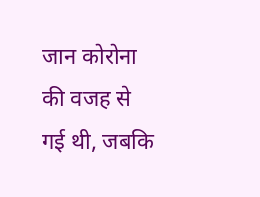जान कोरोना की वजह से गई थी, जबकि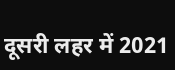दूसरी लहर में 2021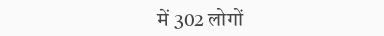में 302 लोगों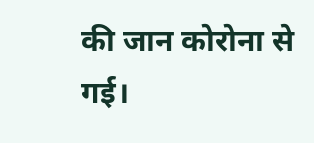की जान कोरोना से गई।